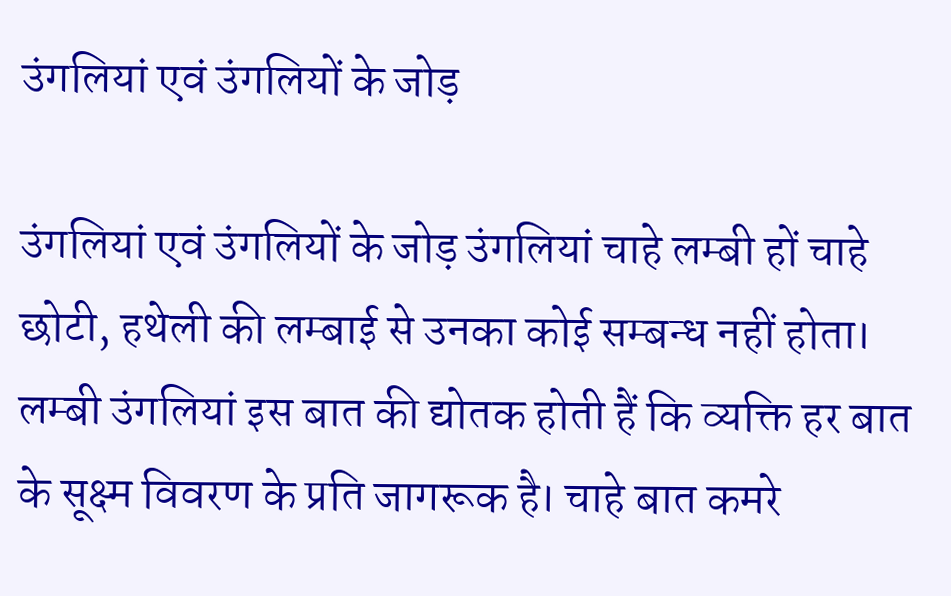उंगलियां एवं उंगलियों के जोड़

उंगलियां एवं उंगलियों के जोड़ उंगलियां चाहे लम्बी हों चाहे छोटी, हथेली की लम्बाई से उनका कोई सम्बन्ध नहीं होता। लम्बी उंगलियां इस बात की द्योतक होती हैं कि व्यक्ति हर बात के सूक्ष्म विवरण के प्रति जागरूक है। चाहे बात कमरे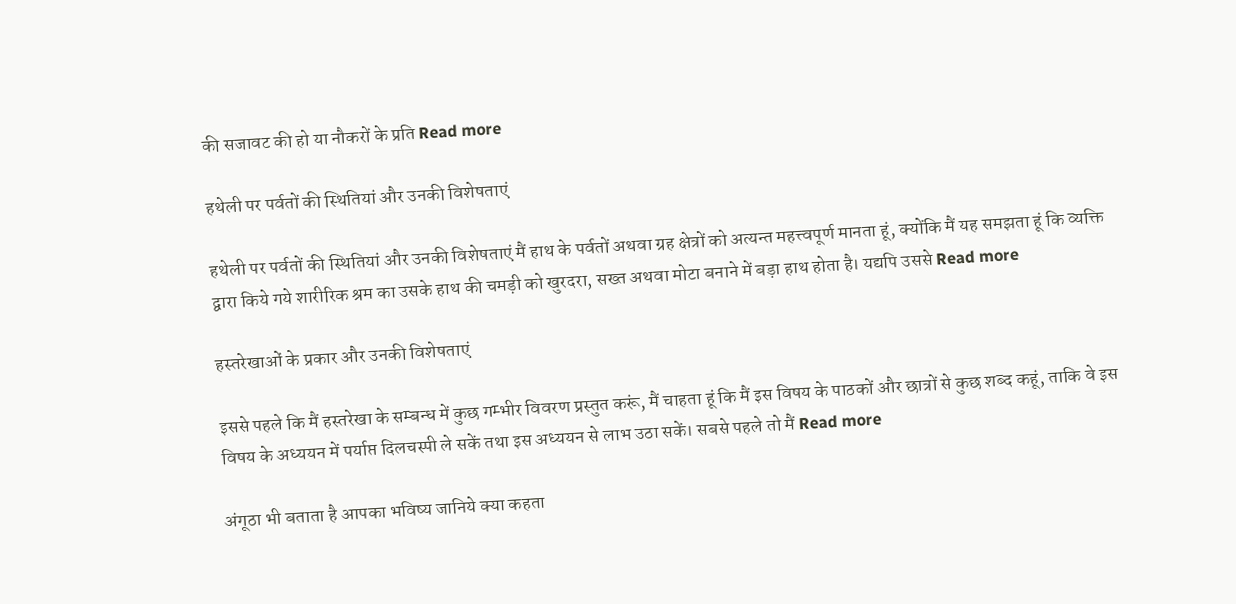की सजावट की हो या नौकरों के प्रति Read more

हथेली पर पर्वतों की स्थितियां और उनकी विशेषताएं

हथेली पर पर्वतों की स्थितियां और उनकी विशेषताएं मैं हाथ के पर्वतों अथवा ग्रह क्षेत्रों को अत्यन्त महत्त्वपूर्ण मानता हूं, क्योंकि मैं यह समझता हूं कि व्यक्ति द्वारा किये गये शारीरिक श्रम का उसके हाथ की चमड़ी को खुरदरा, सख्त अथवा मोटा बनाने में बड़ा हाथ होता है। यद्यपि उससे Read more

हस्तरेखाओं के प्रकार और उनकी विशेषताएं

इससे पहले कि मैं हस्तरेखा के सम्बन्ध में कुछ गम्भीर विवरण प्रस्तुत करूं, मैं चाहता हूं कि मैं इस विषय के पाठकों और छात्रों से कुछ शब्द कहूं, ताकि वे इस विषय के अध्ययन में पर्याप्त दिलचस्पी ले सकें तथा इस अध्ययन से लाभ उठा सकें। सबसे पहले तो मैं Read more

अंगूठा भी बताता है आपका भविष्य जानिये क्या कहता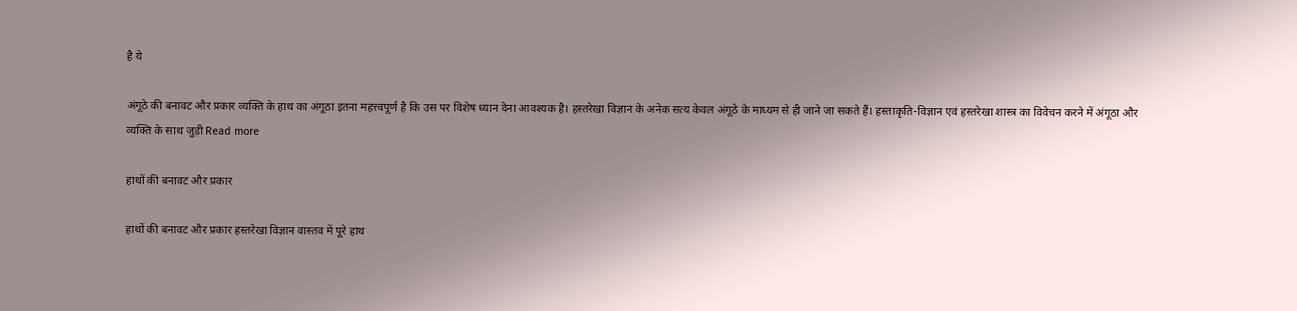है ये

अंगूठे की बनावट और प्रकार व्यक्ति के हाथ का अंगूठा इतना महत्त्वपूर्ण है कि उस पर विशेष ध्यान देना आवश्यक है। हस्तरेखा विज्ञान के अनेक सत्य केवल अंगूठे के माध्यम से ही जाने जा सकते हैं। हस्ताकृति-विज्ञान एवं हस्तरेखा शास्त्र का विवेचन करने में अंगूठा और व्यक्ति के साथ जुड़ी Read more

हाथों की बनावट और प्रकार

हाथों की बनावट और प्रकार हस्तरेखा विज्ञान वास्तव में पूरे हाथ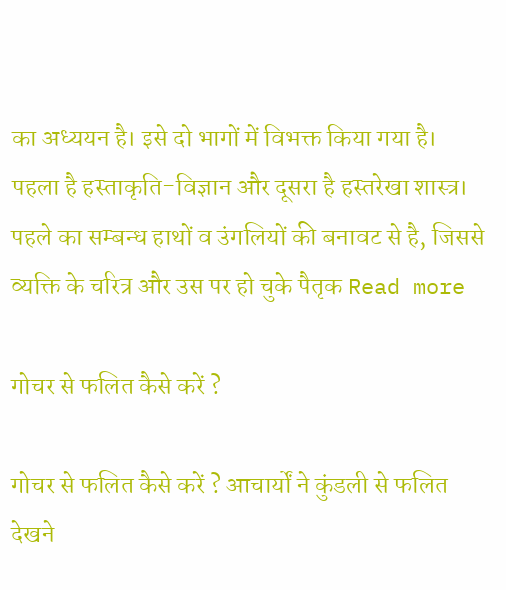का अध्ययन है। इसे दो भागों में विभक्त किया गया है। पहला है हस्ताकृति-विज्ञान और दूसरा है हस्तरेखा शास्त्र। पहले का सम्बन्ध हाथों व उंगलियों की बनावट से है, जिससे व्यक्ति के चरित्र और उस पर हो चुके पैतृक Read more

गोचर से फलित कैसे करें ?

गोचर से फलित कैसे करें ? आचार्यों ने कुंडली से फलित देखने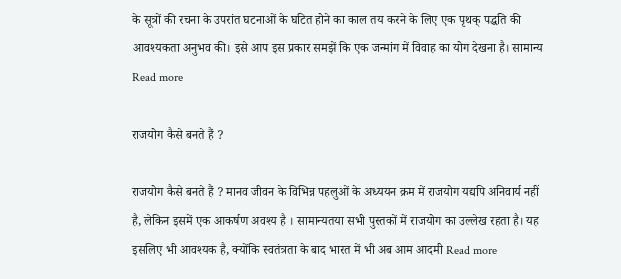के सूत्रों की रचना के उपरांत घटनाओं के घटित होने का काल तय करने के लिए एक पृथक् पद्धति की आवश्यकता अनुभव की। इसे आप इस प्रकार समझें कि एक जन्मांग में विवाह का योग देखना है। सामान्य Read more

राजयोग कैसे बनते हैं ?

राजयोग कैसे बनते हैं ? मानव जीवन के विभिन्न पहलुओं के अध्ययन क्रम में राजयोग यद्यपि अनिवार्य नहीं है, लेकिन इसमें एक आकर्षण अवश्य है । सामान्यतया सभी पुस्तकों में राजयोग का उल्लेख रहता है। यह इसलिए भी आवश्यक है, क्योंकि स्वतंत्रता के बाद भारत में भी अब आम आदमी Read more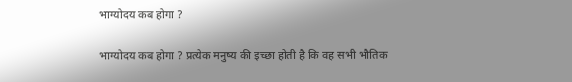भाग्योदय कब होगा ?

भाग्योदय कब होगा ? प्रत्येक मनुष्य की इच्छा होती है कि वह सभी भौतिक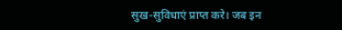सुख-सुविधाएं प्राप्त करे। जब इन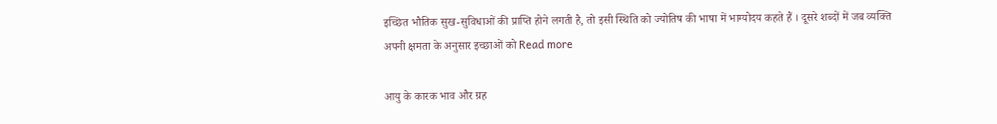इच्छित भौतिक सुख-सुविधाओं की प्राप्ति होने लगती है, तो इसी स्थिति को ज्योतिष की भाषा में भाग्योदय कहते हैं । दूसरे शब्दों में जब व्यक्ति अपनी क्षमता के अनुसार इच्छाओं को Read more

आयु के कारक भाव और ग्रह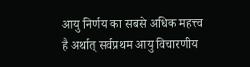आयु निर्णय का सबसे अधिक महत्त्व है अर्थात् सर्वप्रथम आयु विचारणीय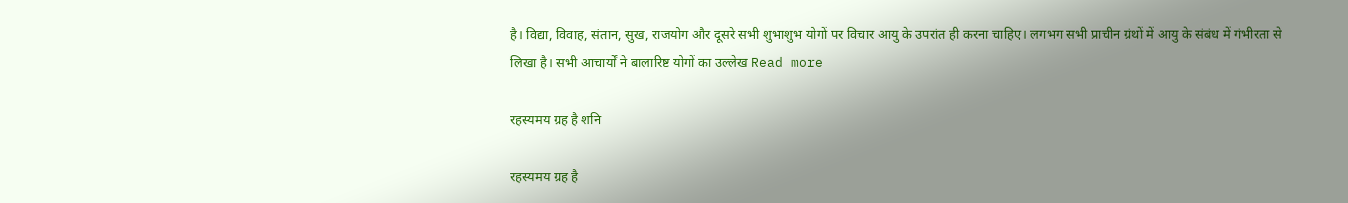है। विद्या, विवाह, संतान, सुख, राजयोग और दूसरे सभी शुभाशुभ योगों पर विचार आयु के उपरांत ही करना चाहिए। लगभग सभी प्राचीन ग्रंथों में आयु के संबंध में गंभीरता से लिखा है। सभी आचार्यों ने बालारिष्ट योगों का उल्लेख Read more

रहस्यमय ग्रह है शनि

रहस्यमय ग्रह है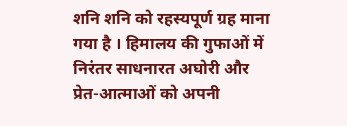शनि शनि को रहस्यपूर्ण ग्रह माना गया है । हिमालय की गुफाओं में निरंतर साधनारत अघोरी और प्रेत-आत्माओं को अपनी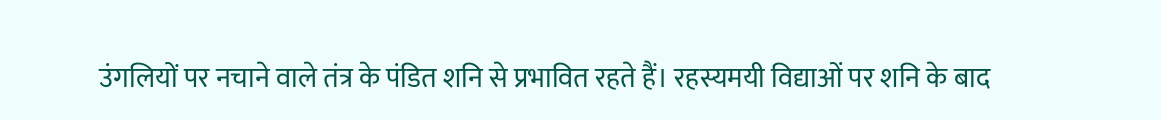उंगलियों पर नचाने वाले तंत्र के पंडित शनि से प्रभावित रहते हैं। रहस्यमयी विद्याओं पर शनि के बाद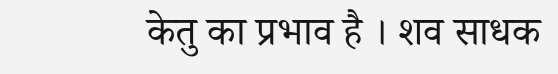केतु का प्रभाव है । शव साधक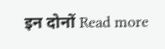इन दोनों Read more